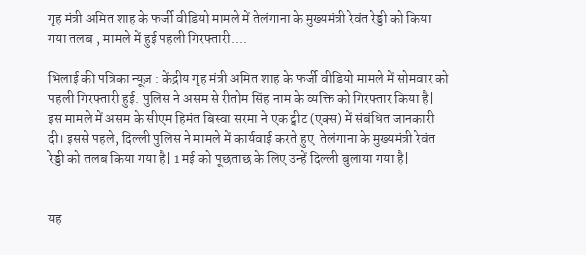गृह मंत्री अमित शाह के फर्जी वीडियो मामले में तेलंगाना के मुख्यमंत्री रेवंत रेड्डी को किया गया तलब , मामले में हुई पहली गिरफ्तारी....

भिलाई की पत्रिका न्यूज़ : केंद्रीय गृह मंत्री अमित शाह के फर्जी वीडियो मामले में सोमवार को पहली गिरफ्तारी हुई. पुलिस ने असम से रीतोम सिंह नाम के व्यक्ति को गिरफ्तार किया है| इस मामले में असम के सीएम हिमंत बिस्वा सरमा ने एक ट्वीट (एक्स) में संबंधित जानकारी दी। इससे पहले, दिल्ली पुलिस ने मामले में कार्यवाई करते हुए  तेलंगाना के मुख्यमंत्री रेवंत रेड्डी को तलब किया गया है| 1 मई को पूछताछ के लिए उन्हें दिल्ली बुलाया गया है|


यह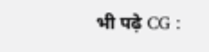भी पढ़े CG :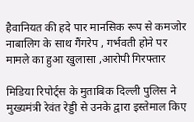हैवानियत की हदे पार मानसिक रूप से कमजोर नाबालिग के साथ गैंगरेप , गर्भवती होने पर मामले का हुआ खुलासा ,आरोपी गिरफ्तार

मिडिया रिपोर्ट्स के मुताबिक दिल्ली पुलिस ने मुख्यमंत्री रेवंत रेड्डी से उनके द्वारा इस्तेमाल किए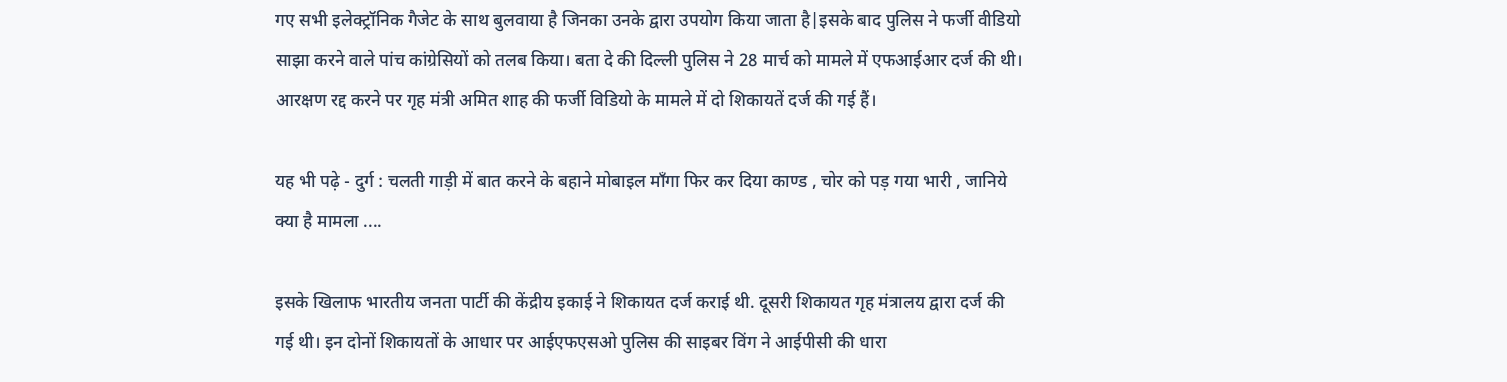गए सभी इलेक्ट्रॉनिक गैजेट के साथ बुलवाया है जिनका उनके द्वारा उपयोग किया जाता है|इसके बाद पुलिस ने फर्जी वीडियो साझा करने वाले पांच कांग्रेसियों को तलब किया। बता दे की दिल्ली पुलिस ने 28 मार्च को मामले में एफआईआर दर्ज की थी। आरक्षण रद्द करने पर गृह मंत्री अमित शाह की फर्जी विडियो के मामले में दो शिकायतें दर्ज की गई हैं।

यह भी पढ़े - दुर्ग : चलती गाड़ी में बात करने के बहाने मोबाइल माँगा फिर कर दिया काण्ड , चोर को पड़ गया भारी , जानिये क्या है मामला ....

इसके खिलाफ भारतीय जनता पार्टी की केंद्रीय इकाई ने शिकायत दर्ज कराई थी. दूसरी शिकायत गृह मंत्रालय द्वारा दर्ज की गई थी। इन दोनों शिकायतों के आधार पर आईएफएसओ पुलिस की साइबर विंग ने आईपीसी की धारा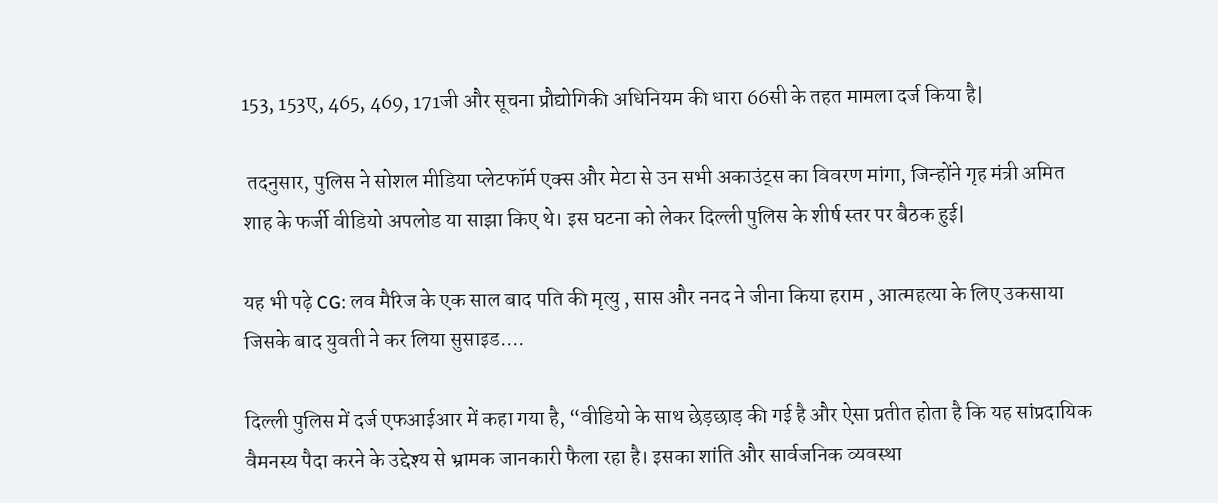153, 153ए, 465, 469, 171जी और सूचना प्रौद्योगिकी अधिनियम की धारा 66सी के तहत मामला दर्ज किया है|

 तदनुसार, पुलिस ने सोशल मीडिया प्लेटफॉर्म एक्स और मेटा से उन सभी अकाउंट्स का विवरण मांगा, जिन्होंने गृह मंत्री अमित शाह के फर्जी वीडियो अपलोड या साझा किए थे। इस घटना को लेकर दिल्ली पुलिस के शीर्ष स्तर पर बैठक हुई|

यह भी पढ़े CG: लव मैरिज के एक साल बाद पति की मृत्यु , सास और ननद ने जीना किया हराम , आत्महत्या के लिए उकसाया जिसके बाद युवती ने कर लिया सुसाइड....

दिल्ली पुलिस में दर्ज एफआईआर में कहा गया है, “वीडियो के साथ छेड़छाड़ की गई है और ऐसा प्रतीत होता है कि यह सांप्रदायिक वैमनस्य पैदा करने के उद्देश्य से भ्रामक जानकारी फैला रहा है। इसका शांति और सार्वजनिक व्यवस्था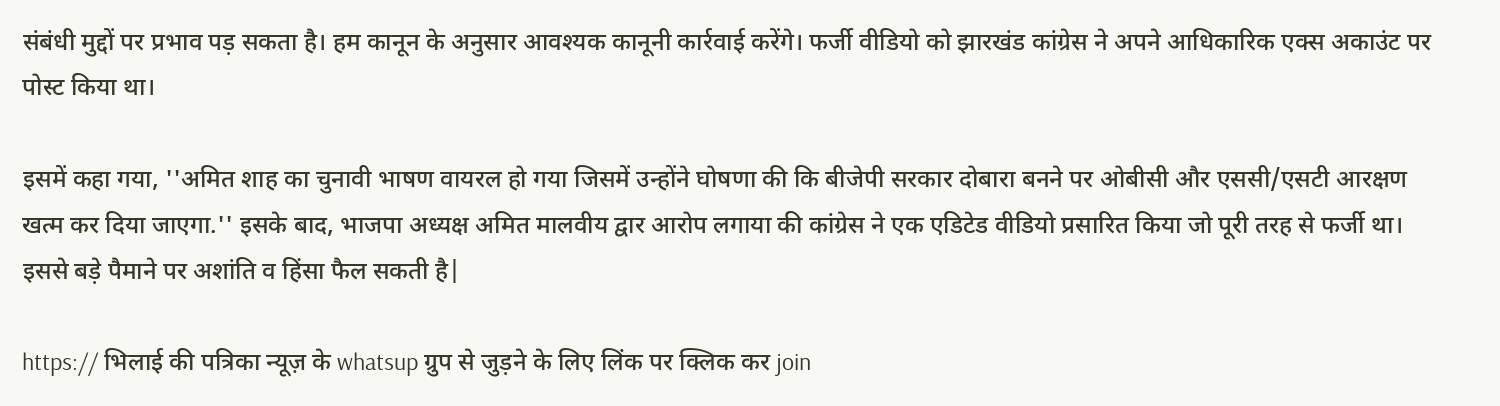संबंधी मुद्दों पर प्रभाव पड़ सकता है। हम कानून के अनुसार आवश्यक कानूनी कार्रवाई करेंगे। फर्जी वीडियो को झारखंड कांग्रेस ने अपने आधिकारिक एक्स अकाउंट पर पोस्ट किया था।

इसमें कहा गया, ''अमित शाह का चुनावी भाषण वायरल हो गया जिसमें उन्होंने घोषणा की कि बीजेपी सरकार दोबारा बनने पर ओबीसी और एससी/एसटी आरक्षण खत्म कर दिया जाएगा.'' इसके बाद, भाजपा अध्यक्ष अमित मालवीय द्वार आरोप लगाया की कांग्रेस ने एक एडिटेड वीडियो प्रसारित किया जो पूरी तरह से फर्जी था। इससे बड़े पैमाने पर अशांति व हिंसा फैल सकती है|

https:// भिलाई की पत्रिका न्यूज़ के whatsup ग्रुप से जुड़ने के लिए लिंक पर क्लिक कर join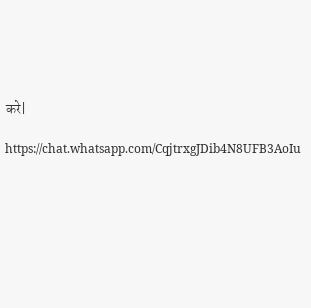करे|

https://chat.whatsapp.com/CqjtrxgJDib4N8UFB3AoIu